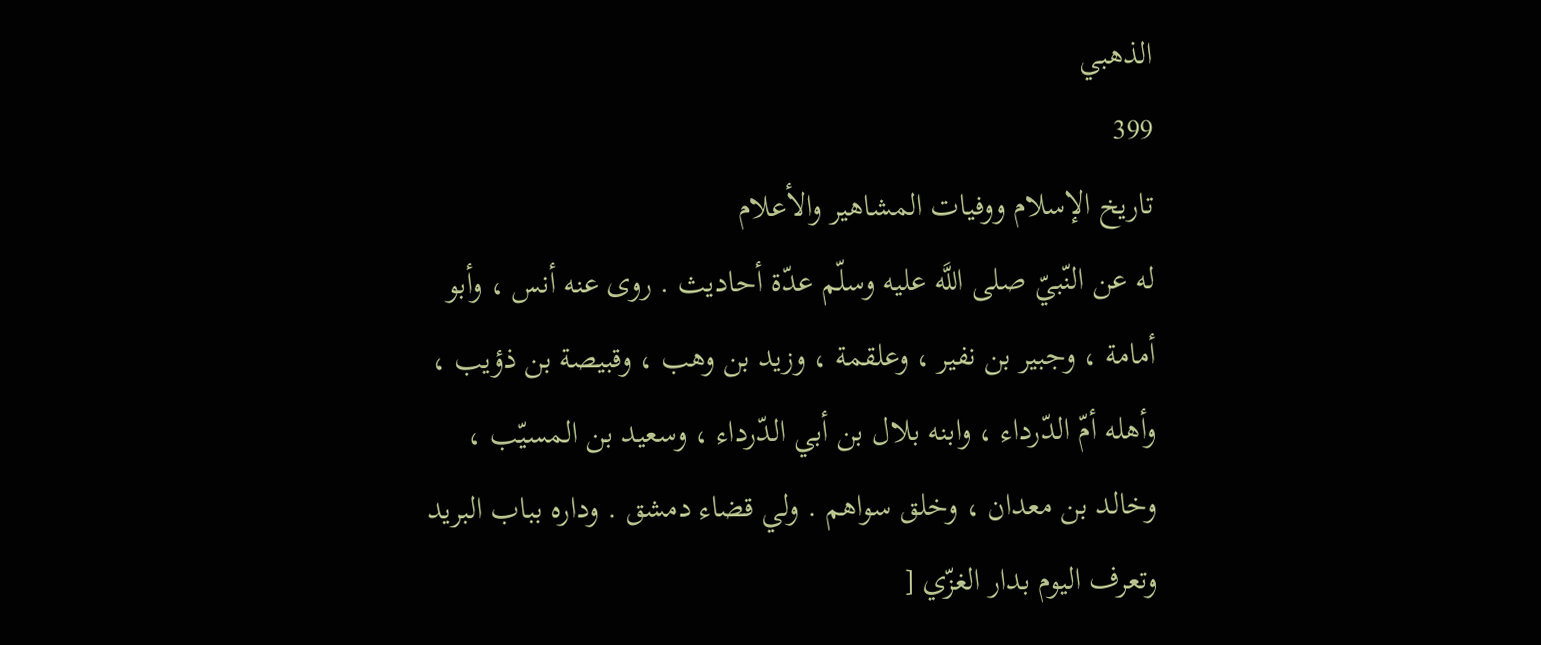الذهبي
399
تاريخ الإسلام ووفيات المشاهير والأعلام
له عن النّبيّ صلى اللَّه عليه وسلّم عدّة أحاديث . روى عنه أنس ، وأبو أمامة ، وجبير بن نفير ، وعلقمة ، وزيد بن وهب ، وقبيصة بن ذؤيب ، وأهله أمّ الدّرداء ، وابنه بلال بن أبي الدّرداء ، وسعيد بن المسيّب ، وخالد بن معدان ، وخلق سواهم . ولي قضاء دمشق . وداره بباب البريد وتعرف اليوم بدار الغزّي [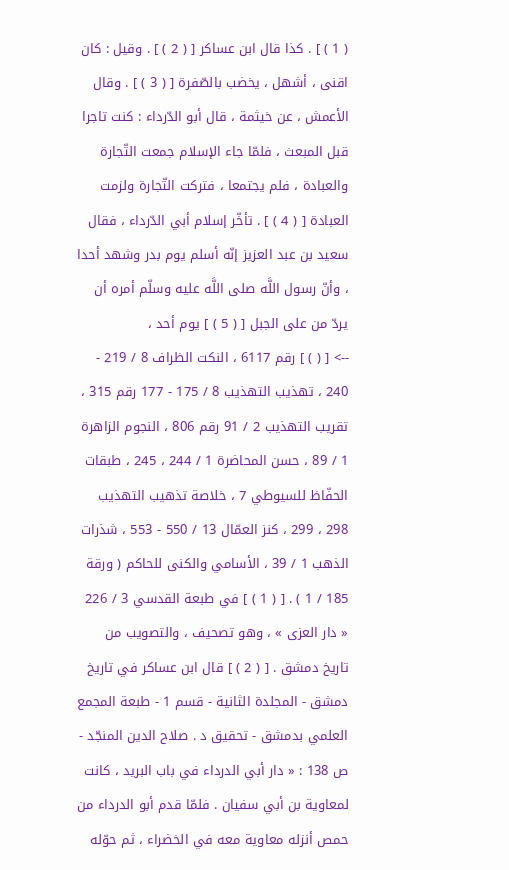( 1 ) ] . كذا قال ابن عساكر [ ( 2 ) ] . وقيل : كان اقنى ، أشهل ، يخضب بالصّفرة [ ( 3 ) ] . وقال الأعمش ، عن خيثمة ، قال أبو الدّرداء : كنت تاجرا قبل المبعث ، فلمّا جاء الإسلام جمعت التّجارة والعبادة ، فلم يجتمعا ، فتركت التّجارة ولزمت العبادة [ ( 4 ) ] . تأخّر إسلام أبي الدّرداء ، فقال سعيد بن عبد العزيز إنّه أسلم يوم بدر وشهد أحدا ، وأنّ رسول اللَّه صلى اللَّه عليه وسلّم أمره أن يردّ من على الجبل [ ( 5 ) ] يوم أحد ،
--> [ ( ) ] رقم 6117 ، النكت الظراف 8 / 219 - 240 ، تهذيب التهذيب 8 / 175 - 177 رقم 315 ، تقريب التهذيب 2 / 91 رقم 806 ، النجوم الزاهرة 1 / 89 ، حسن المحاضرة 1 / 244 ، 245 ، طبقات الحفّاظ للسيوطي 7 ، خلاصة تذهيب التهذيب 298 ، 299 ، كنز العمّال 13 / 550 - 553 ، شذرات الذهب 1 / 39 ، الأسامي والكنى للحاكم ( ورقة 185 / 1 ) . [ ( 1 ) ] في طبعة القدسي 3 / 226 « دار العزى » ، وهو تصحيف ، والتصويب من تاريخ دمشق . [ ( 2 ) ] قال ابن عساكر في تاريخ دمشق - المجلدة الثانية - قسم 1 - طبعة المجمع العلمي بدمشق - تحقيق د . صلاح الدين المنجّد - ص 138 : « دار أبي الدرداء في باب البريد ، كانت لمعاوية بن أبي سفيان . فلمّا قدم أبو الدرداء من حمص أنزله معاوية معه في الخضراء ، ثم حوّله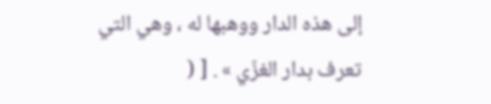إلى هذه الدار ووهبها له ، وهي التي تعرف بدار الغزّي » . [ (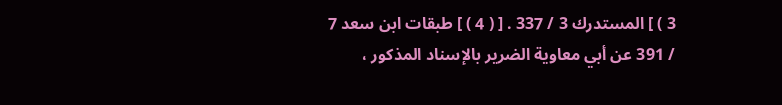3 ) ] المستدرك 3 / 337 . [ ( 4 ) ] طبقات ابن سعد 7 / 391 عن أبي معاوية الضرير بالإسناد المذكور ،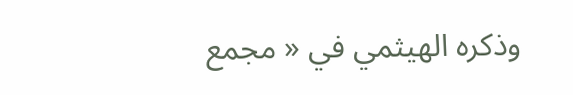وذكره الهيثمي في « مجمع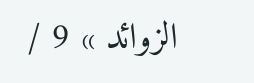الزوائد » 9 /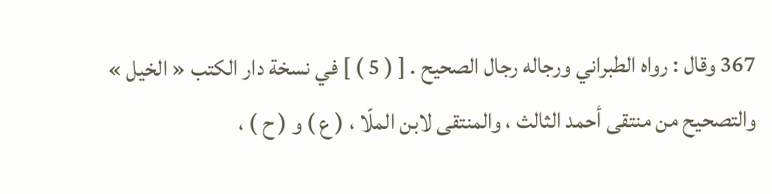367 وقال : رواه الطبراني ورجاله رجال الصحيح . [ ( 5 ) ] في نسخة دار الكتب « الخيل » والتصحيح من منتقى أحمد الثالث ، والمنتقى لابن الملّا ، ( ع ) و ( ح ) ،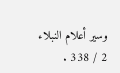وسير أعلام النبلاء 2 / 338 .